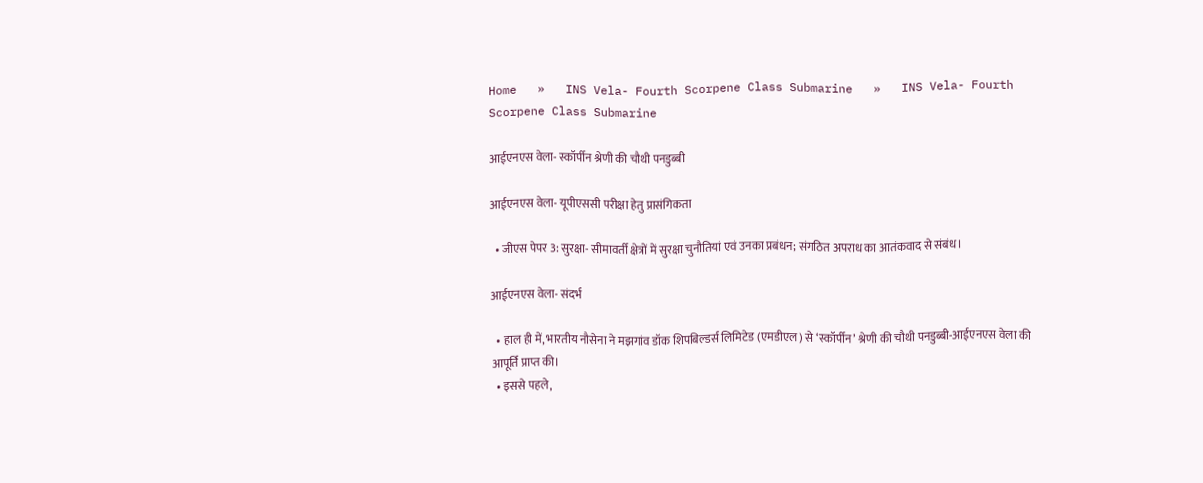Home   »   INS Vela- Fourth Scorpene Class Submarine   »   INS Vela- Fourth Scorpene Class Submarine

आईएनएस वेला- स्कॉर्पीन श्रेणी की चौथी पनडुब्बी

आईएनएस वेला- यूपीएससी परीक्षा हेतु प्रासंगिकता

  • जीएस पेपर 3: सुरक्षा- सीमावर्ती क्षेत्रों में सुरक्षा चुनौतियां एवं उनका प्रबंधन; संगठित अपराध का आतंकवाद से संबंध।

आईएनएस वेला- संदर्भ

  • हाल ही में, भारतीय नौसेना ने मझगांव डॉक शिपबिल्डर्स लिमिटेड (एमडीएल) से ‘स्कॉर्पीन’ श्रेणी की चौथी पनडुब्बी-आईएनएस वेला की आपूर्ति प्राप्त की।
  • इससे पहले,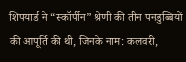शिपयार्ड ने “स्कॉर्पीन” श्रेणी की तीन पनडुब्बियों की आपूर्ति की थी, जिनके नाम: कलवरी,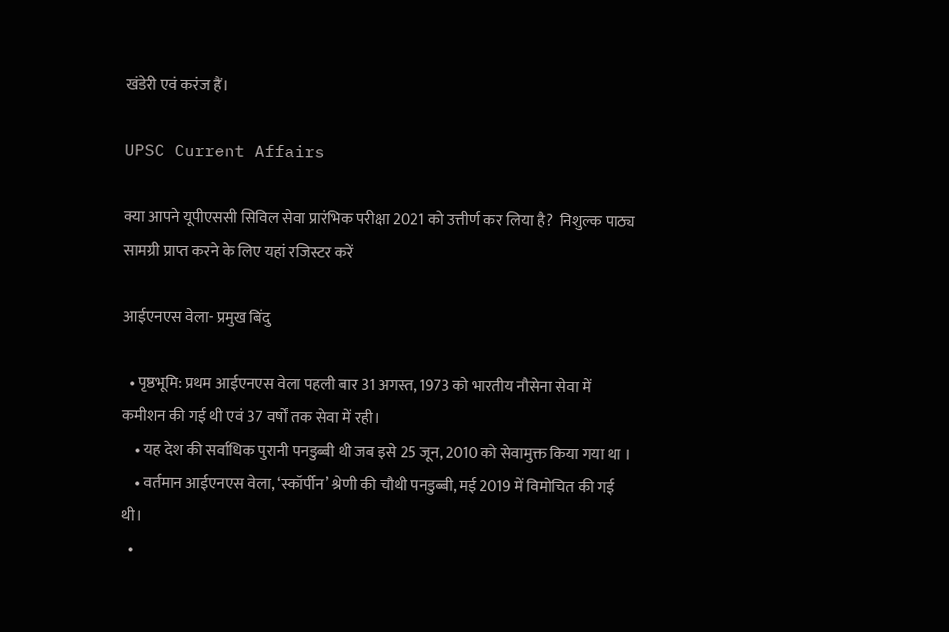खंडेरी एवं करंज हैं।

UPSC Current Affairs

क्या आपने यूपीएससी सिविल सेवा प्रारंभिक परीक्षा 2021 को उत्तीर्ण कर लिया है?  निशुल्क पाठ्य सामग्री प्राप्त करने के लिए यहां रजिस्टर करें

आईएनएस वेला- प्रमुख बिंदु

  • पृष्ठभूमि: प्रथम आईएनएस वेला पहली बार 31 अगस्त, 1973 को भारतीय नौसेना सेवा में कमीशन की गई थी एवं 37 वर्षों तक सेवा में रही।
    • यह देश की सर्वाधिक पुरानी पनडुब्बी थी जब इसे 25 जून, 2010 को सेवामुक्त किया गया था ।
    • वर्तमान आईएनएस वेला, ‘स्कॉर्पीन’ श्रेणी की चौथी पनडुब्बी, मई 2019 में विमोचित की गई थी।
  •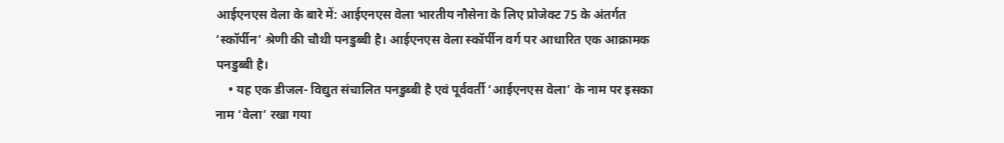आईएनएस वेला के बारे में: आईएनएस वेला भारतीय नौसेना के लिए प्रोजेक्ट 75 के अंतर्गत ‘स्कॉर्पीन’ श्रेणी की चौथी पनडुब्बी है। आईएनएस वेला स्कॉर्पीन वर्ग पर आधारित एक आक्रामक पनडुब्बी है।
    • यह एक डीजल- विद्युत संचालित पनडुब्बी है एवं पूर्ववर्ती ‘आईएनएस वेला’ के नाम पर इसका नाम ‘वेला’ रखा गया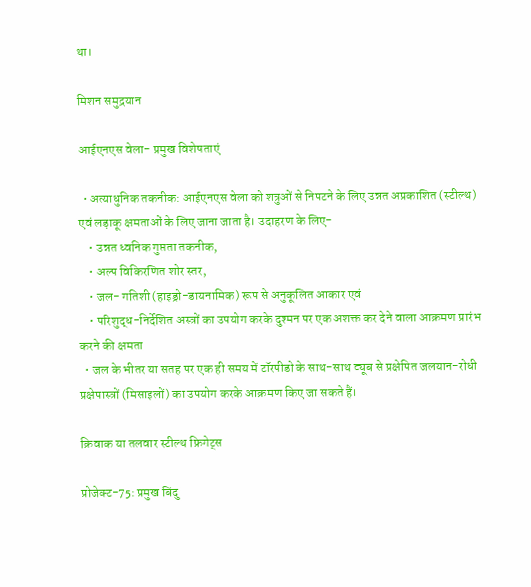था।

मिशन समुद्रयान

आईएनएस वेला- प्रमुख विशेषताएं

  • अत्याधुनिक तकनीक: आईएनएस वेला को शत्रुओं से निपटने के लिए उन्नत अप्रकाशित (स्टील्थ) एवं लड़ाकू क्षमताओं के लिए जाना जाता है। उदाहरण के लिए-
    • उन्नत ध्वनिक गुप्तता तकनीक,
    • अल्प विकिरणित शोर स्तर,
    • जल- गतिशी(हाइड्रो-डायनामिक) रूप से अनुकूलित आकार एवं
    • परिशुद्ध-निर्देशित अस्त्रों का उपयोग करके दुश्मन पर एक अशक्त कर देने वाला आक्रमण प्रारंभ करने की क्षमता
  • जल के भीतर या सतह पर एक ही समय में टॉरपीडो के साथ-साथ ट्यूब से प्रक्षेपित जलयान-रोधी प्रक्षेपास्त्रों (मिसाइलों) का उपयोग करके आक्रमण किए जा सकते हैं।

क्रिवाक या तलवार स्टील्थ फ्रिगेट्स

प्रोजेक्ट-75: प्रमुख बिंदु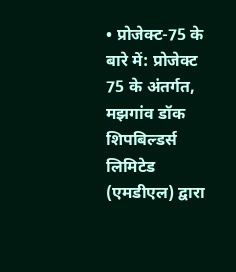• प्रोजेक्ट-75 के बारे में: प्रोजेक्ट 75 के अंतर्गत, मझगांव डॉक शिपबिल्डर्स लिमिटेड (एमडीएल) द्वारा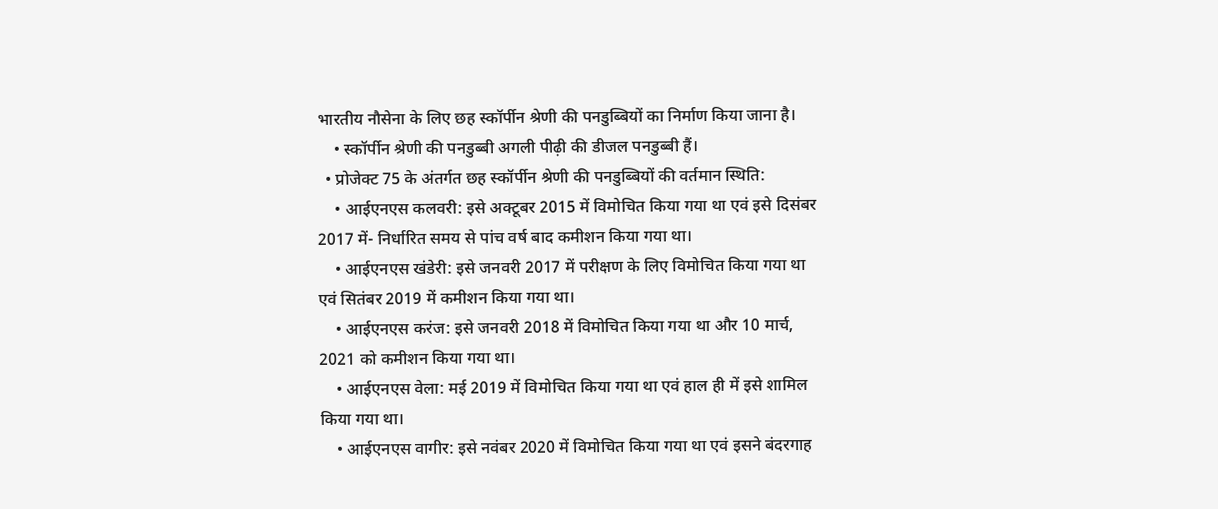भारतीय नौसेना के लिए छह स्कॉर्पीन श्रेणी की पनडुब्बियों का निर्माण किया जाना है।
    • स्कॉर्पीन श्रेणी की पनडुब्बी अगली पीढ़ी की डीजल पनडुब्बी हैं।
  • प्रोजेक्ट 75 के अंतर्गत छह स्कॉर्पीन श्रेणी की पनडुब्बियों की वर्तमान स्थिति:
    • आईएनएस कलवरी: इसे अक्टूबर 2015 में विमोचित किया गया था एवं इसे दिसंबर 2017 में- निर्धारित समय से पांच वर्ष बाद कमीशन किया गया था।
    • आईएनएस खंडेरी: इसे जनवरी 2017 में परीक्षण के लिए विमोचित किया गया था एवं सितंबर 2019 में कमीशन किया गया था।
    • आईएनएस करंज: इसे जनवरी 2018 में विमोचित किया गया था और 10 मार्च, 2021 को कमीशन किया गया था।
    • आईएनएस वेला: मई 2019 में विमोचित किया गया था एवं हाल ही में इसे शामिल किया गया था।
    • आईएनएस वागीर: इसे नवंबर 2020 में विमोचित किया गया था एवं इसने बंदरगाह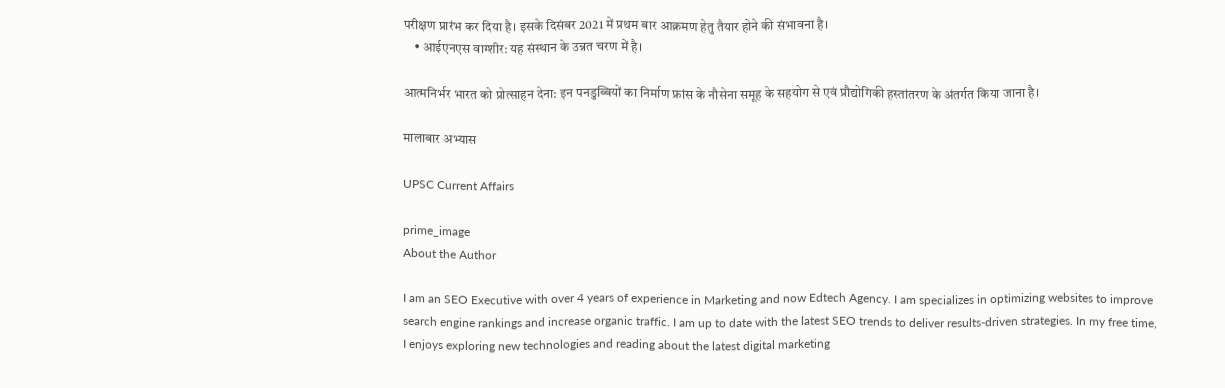परीक्षण प्रारंभ कर दिया है। इसके दिसंबर 2021 में प्रथम बार आक्रमण हेतु तैयार होने की संभावना है।
    • आईएनएस वाग्शीर: यह संस्थान के उन्नत चरण में है।

आत्मनिर्भर भारत को प्रोत्साहन देना: इन पनडुब्बियों का निर्माण फ्रांस के नौसेना समूह के सहयोग से एवं प्रौद्योगिकी हस्तांतरण के अंतर्गत किया जाना है।

मालाबार अभ्यास

UPSC Current Affairs

prime_image
About the Author

I am an SEO Executive with over 4 years of experience in Marketing and now Edtech Agency. I am specializes in optimizing websites to improve search engine rankings and increase organic traffic. I am up to date with the latest SEO trends to deliver results-driven strategies. In my free time, I enjoys exploring new technologies and reading about the latest digital marketing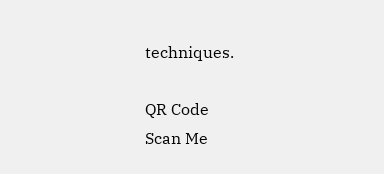techniques.

QR Code
Scan Me